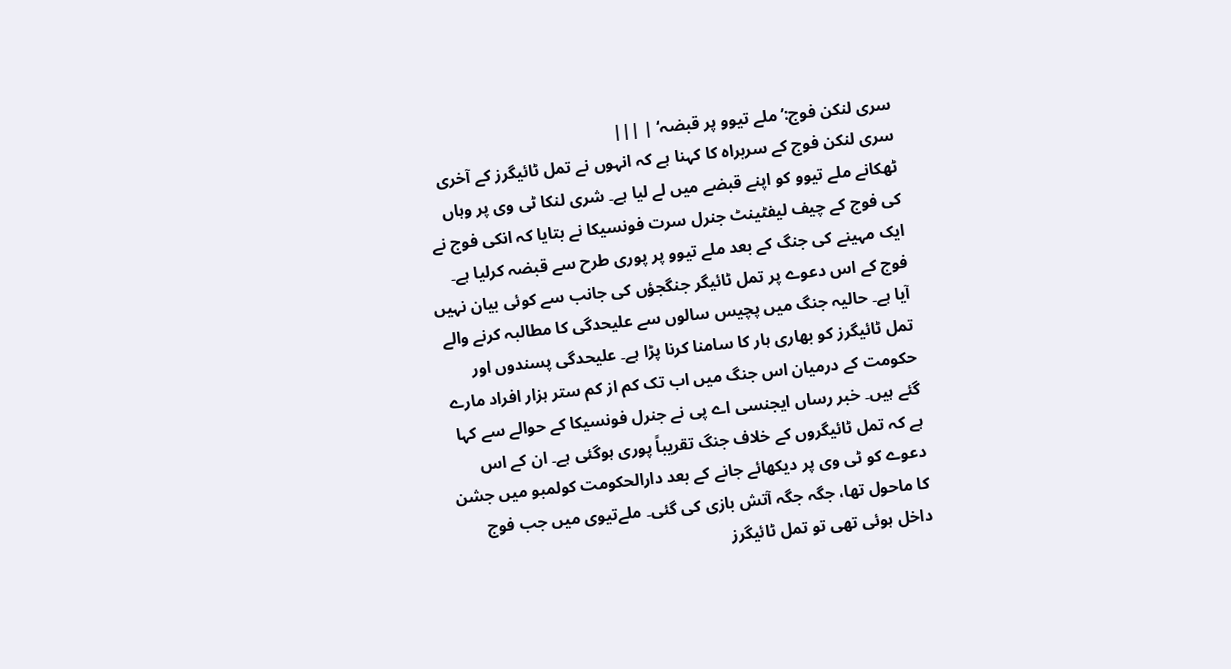سری لنکن فوج:’ملے تیوو پر قبضہ‘ | |||
سری لنکن فوج کے سربراہ کا کہنا ہے کہ انہوں نے تمل ٹائیگرز کے آخری ٹھکانے ملے تیوو کو اپنے قبضے میں لے لیا ہے۔ شری لنکا ٹی وی پر وہاں کی فوج کے چیف لیفٹینٹ جنرل سرت فونسیکا نے بتایا کہ انکی فوج نے ایک مہینے کی جنگ کے بعد ملے تیوو پر پوری طرح سے قبضہ کرلیا ہے۔ فوج کے اس دعوے پر تمل ٹائیگر جنگجؤں کی جانب سے کوئی بیان نہیں آیا ہے۔ حالیہ جنگ میں پچیس سالوں سے علیحدگی کا مطالبہ کرنے والے تمل ٹائيگرز کو بھاری ہار کا سامنا کرنا پڑا ہے۔ علیحدگی پسندوں اور حکومت کے درمیان اس جنگ میں اب تک کم از کم ستر ہزار افراد مارے گئے ہیں۔ خبر رساں ایجنسی اے پی نے جنرل فونسیکا کے حوالے سے کہا ہے کہ تمل ٹائيگروں کے خلاف جنگ تقریباً پوری ہوگئی ہے۔ ان کے اس دعوے کو ٹی وی پر دیکھائے جانے کے بعد دارالحکومت کولمبو میں جشن کا ماحول تھا، جگہ جگہ آتش بازی کی گئی۔ ملےتیوی میں جب فوج داخل ہوئی تھی تو تمل ٹائيگرز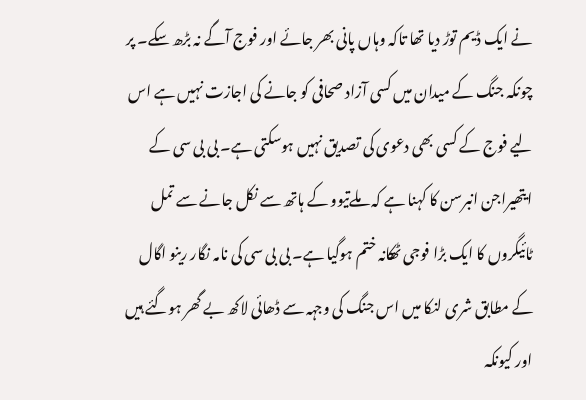نے ایک ڈیم توڑ دیا تھا تاکہ وہاں پانی بھر جائے اور فوج آگے نہ بڑھ سکے۔ پر چونکہ جنگ کے میدان میں کسی آزاد صحافی کو جانے کی اجازت نہیں ہے اس لیے فوج کے کسی بھی دعوی کی تصدیق نہیں ہوسکتی ہے۔ بی بی سی کے ایتھیراجن انبرسن کا کہنا ہے کہ ملےتیوو کے ہاتھ سے نکل جانے سے تمل ٹائیگروں کا ایک بڑا فوجی ٹھکانہ ختم ہوگیا ہے۔ بی بی سی کی نامہ نگار رینو اگال کے مطابق شری لنکا میں اس جنگ کی وجہہ سے ڈھائی لاکھ بے گھر ہوگئے ہیں اور کیونکہ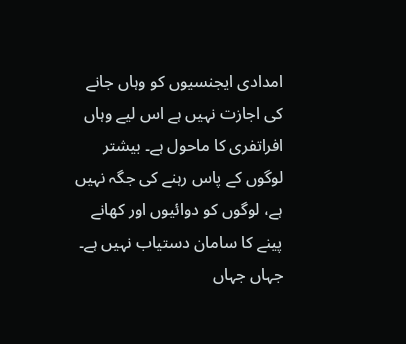امدادی ایجنسیوں کو وہاں جانے کی اجازت نہیں ہے اس لیے وہاں افراتفری کا ماحول ہے۔ بیشتر لوگوں کے پاس رہنے کی جگہ نہیں ہے، لوگوں کو دوائیوں اور کھانے پینے کا سامان دستیاب نہیں ہے۔ جہاں جہاں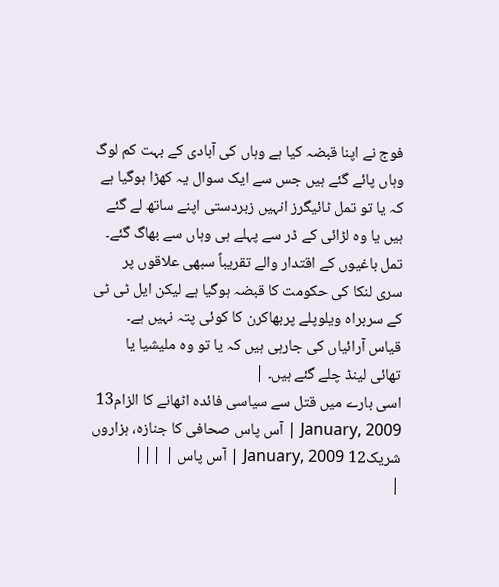فوج نے اپنا قبضہ کیا ہے وہاں کی آبادی کے بہت کم لوگ وہاں پائے گئے ہیں جس سے ایک سوال یہ کھڑا ہوگیا ہے کہ یا تو تمل ٹائیگرز انہیں زبردستی اپنے ساتھ لے گئے ہیں یا وہ لڑائی کے ڈر سے پہلے ہی وہاں سے بھاگ گئے۔ تمل باغیوں کے اقتدار والے تقریباً سبھی علاقوں پر سری لنکا کی حکومت کا قبضہ ہوگیا ہے لیکن ایل ٹی ٹی کے سربراہ ویلوپلے پربھاکرن کا کوئی پتہ نہیں ہے۔ قیاس آرائیاں کی جارہی ہیں کہ یا تو وہ ملیشیا یا تھائی لینڈ چلے گئے ہیں۔ |
اسی بارے میں قتل سے سیاسی فائدہ اٹھانے کا الزام13 January, 2009 | آس پاس صحافی کا جنازہ، ہزاروں شریک12 January, 2009 | آس پاس | |||
|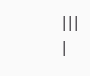|||
|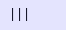|||